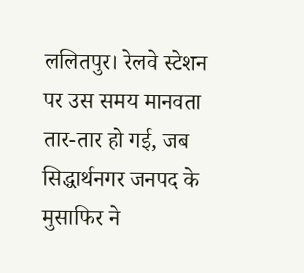ललितपुर। रेलवे स्टेशन पर उस समय मानवता तार-तार हो गई, जब सिद्धार्थनगर जनपद के मुसाफिर ने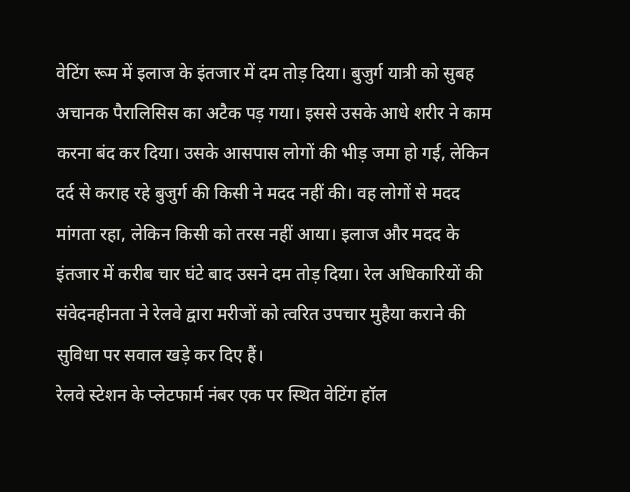वेटिंग रूम में इलाज के इंतजार में दम तोड़ दिया। बुजुर्ग यात्री को सुबह अचानक पैरालिसिस का अटैक पड़ गया। इससे उसके आधे शरीर ने काम करना बंद कर दिया। उसके आसपास लोगों की भीड़ जमा हो गई, लेकिन दर्द से कराह रहे बुजुर्ग की किसी ने मदद नहीं की। वह लोगों से मदद मांगता रहा, लेकिन किसी को तरस नहीं आया। इलाज और मदद के इंतजार में करीब चार घंटे बाद उसने दम तोड़ दिया। रेल अधिकारियों की संवेदनहीनता ने रेलवे द्वारा मरीजों को त्वरित उपचार मुहैया कराने की सुविधा पर सवाल खड़े कर दिए हैं।
रेलवे स्टेशन के प्लेटफार्म नंबर एक पर स्थित वेटिंग हॉल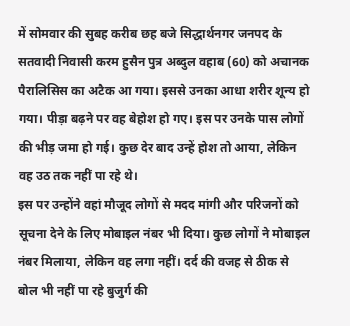में सोमवार की सुबह करीब छह बजे सिद्धार्थनगर जनपद के सतवादी निवासी करम हुसैन पुत्र अब्दुल वहाब (60) को अचानक पैरालिसिस का अटैक आ गया। इससे उनका आधा शरीर शून्य हो गया। पीड़ा बढ़ने पर वह बेहोश हो गए। इस पर उनके पास लोगों की भीड़ जमा हो गई। कुछ देर बाद उन्हें होश तो आया, लेकिन वह उठ तक नहीं पा रहे थे।
इस पर उन्होंने वहां मौजूद लोगों से मदद मांगी और परिजनों को सूचना देने के लिए मोबाइल नंबर भी दिया। कुछ लोगों ने मोबाइल नंबर मिलाया, लेकिन वह लगा नहीं। दर्द की वजह से ठीक से बोल भी नहीं पा रहे बुजुर्ग की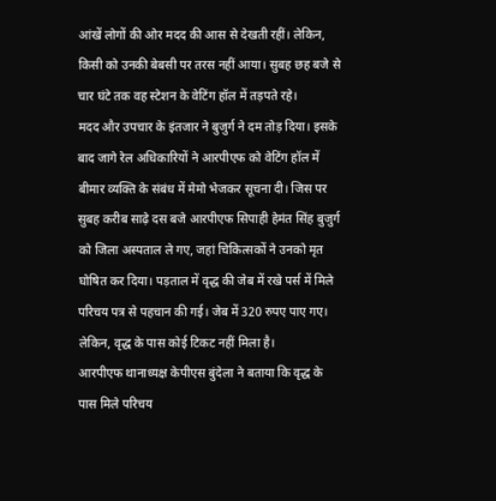आंखें लोगों की ओर मदद की आस से देखती रहीं। लेकिन, किसी को उनकी बेबसी पर तरस नहीं आया। सुबह छह बजे से चार घंटे तक वह स्टेशन के वेटिंग हॉल में तड़पते रहे।
मदद और उपचार के इंतजार ने बुजुर्ग ने दम तोड़ दिया। इसके बाद जागे रेल अधिकारियों ने आरपीएफ को वेटिंग हॉल में बीमार व्यक्ति के संबंध में मेमो भेजकर सूचना दी। जिस पर सुबह करीब साढ़े दस बजे आरपीएफ सिपाही हेमंत सिंह बुजुर्ग को जिला अस्पताल ले गए, जहां चिकित्सकों ने उनको मृत घोषित कर दिया। पड़ताल में वृद्ध की जेब में रखे पर्स में मिले परिचय पत्र से पहचान की गई। जेब में 320 रुपए पाए गए। लेकिन, वृद्ध के पास कोई टिकट नहीं मिला है।
आरपीएफ थानाध्यक्ष केपीएस बुंदेला ने बताया कि वृद्ध के पास मिले परिचय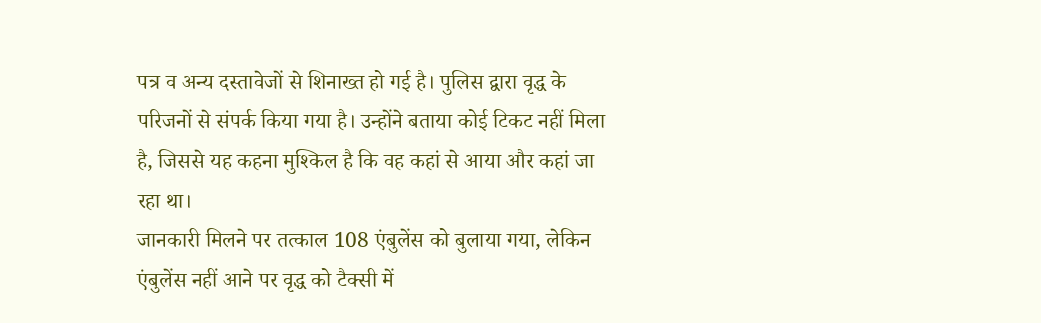पत्र व अन्य दस्तावेजों से शिनाख्त हो गई है। पुलिस द्वारा वृद्ध के परिजनों से संपर्क किया गया है। उन्होंने बताया कोई टिकट नहीं मिला है, जिससे यह कहना मुश्किल है कि वह कहां से आया और कहां जा रहा था।
जानकारी मिलने पर तत्काल 108 एंबुलेंस को बुलाया गया, लेकिन एंबुलेंस नहीं आने पर वृद्ध को टैक्सी में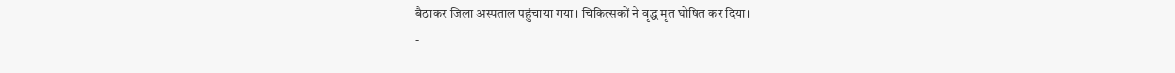बैठाकर जिला अस्पताल पहुंचाया गया। चिकित्सकों ने वृद्ध मृत घोषित कर दिया।
-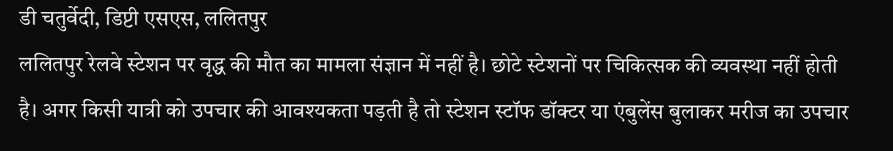डी चतुर्वेदी, डिप्टी एसएस, ललितपुर
ललितपुर रेलवे स्टेशन पर वृद्ध की मौत का मामला संज्ञान में नहीं है। छोटे स्टेशनों पर चिकित्सक की व्यवस्था नहीं होती है। अगर किसी यात्री को उपचार की आवश्यकता पड़ती है तो स्टेशन स्टॉफ डॉक्टर या एंबुलेंस बुलाकर मरीज का उपचार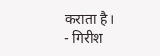कराता है।
- गिरीश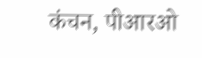कंचन, पीआरओ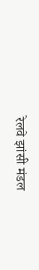रेलवे झांसी मंडल